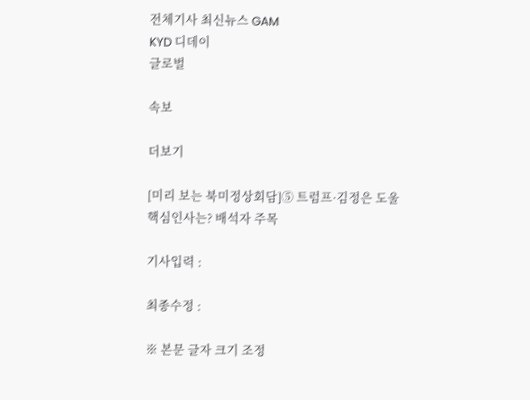전체기사 최신뉴스 GAM
KYD 디데이
글로벌

속보

더보기

[미리 보는 북미정상회담]⑤ 트럼프·김정은 도울 핵심인사는? 배석자 주목

기사입력 :

최종수정 :

※ 본문 글자 크기 조정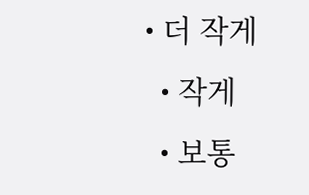• 더 작게
  • 작게
  • 보통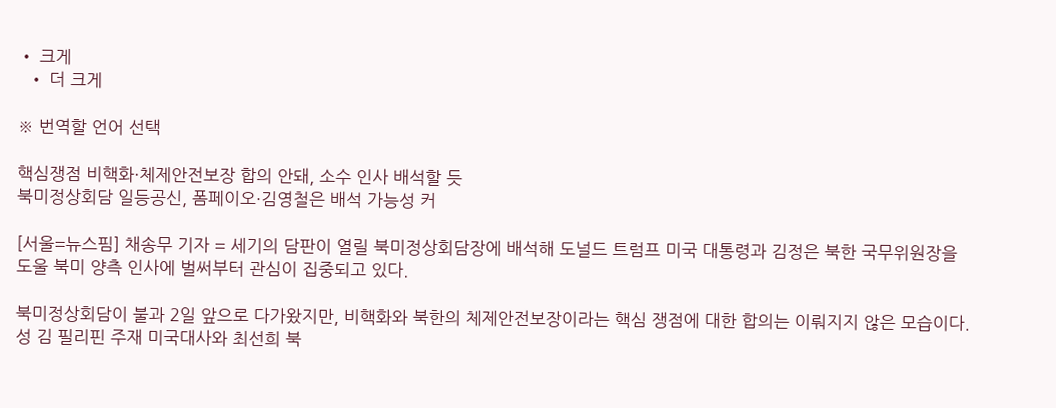• 크게
  • 더 크게

※ 번역할 언어 선택

핵심쟁점 비핵화·체제안전보장 합의 안돼, 소수 인사 배석할 듯
북미정상회담 일등공신, 폼페이오·김영철은 배석 가능성 커

[서울=뉴스핌] 채송무 기자 = 세기의 담판이 열릴 북미정상회담장에 배석해 도널드 트럼프 미국 대통령과 김정은 북한 국무위원장을 도울 북미 양측 인사에 벌써부터 관심이 집중되고 있다.

북미정상회담이 불과 2일 앞으로 다가왔지만, 비핵화와 북한의 체제안전보장이라는 핵심 쟁점에 대한 합의는 이뤄지지 않은 모습이다. 성 김 필리핀 주재 미국대사와 최선희 북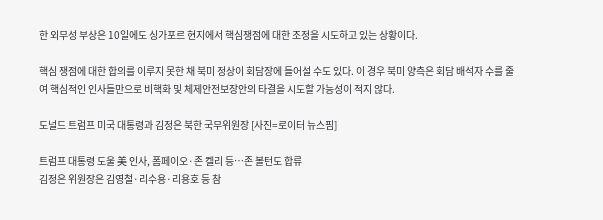한 외무성 부상은 10일에도 싱가포르 현지에서 핵심쟁점에 대한 조정을 시도하고 있는 상황이다.

핵심 쟁점에 대한 합의를 이루지 못한 채 북미 정상이 회담장에 들어설 수도 있다. 이 경우 북미 양측은 회담 배석자 수를 줄여 핵심적인 인사들만으로 비핵화 및 체제안전보장안의 타결을 시도할 가능성이 적지 않다.

도널드 트럼프 미국 대통령과 김정은 북한 국무위원장 [사진=로이터 뉴스핌]

트럼프 대통령 도울 美 인사, 폼페이오·존 켈리 등…존 볼턴도 합류
김정은 위원장은 김영철·리수용·리용호 등 참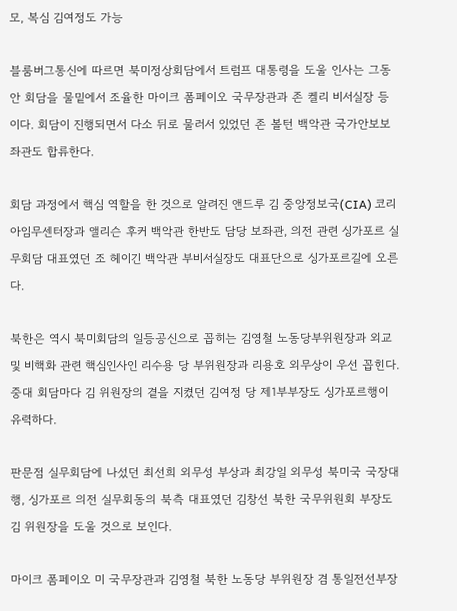모, 복심 김여정도 가능

블룸버그통신에 따르면 북미정상회담에서 트럼프 대통령을 도울 인사는 그동안 회담을 물밑에서 조율한 마이크 폼페이오 국무장관과 존 켈리 비서실장 등이다. 회담이 진행되면서 다소 뒤로 물러서 있었던 존 볼턴 백악관 국가안보보좌관도 합류한다.

회담 과정에서 핵심 역할을 한 것으로 알려진 앤드루 김 중앙정보국(CIA) 코리아임무센터장과 앨리슨 후커 백악관 한반도 담당 보좌관, 의전 관련 싱가포르 실무회담 대표였던 조 헤이긴 백악관 부비서실장도 대표단으로 싱가포르길에 오른다.

북한은 역시 북미회담의 일등공신으로 꼽히는 김영철 노동당부위원장과 외교 및 비핵화 관련 핵심인사인 리수용 당 부위원장과 리용호 외무상이 우선 꼽힌다. 중대 회담마다 김 위원장의 곁을 지켰던 김여정 당 제1부부장도 싱가포르행이 유력하다.

판문점 실무회담에 나섰던 최선희 외무성 부상과 최강일 외무성 북미국 국장대행, 싱가포르 의전 실무회동의 북측 대표였던 김창선 북한 국무위원회 부장도 김 위원장을 도울 것으로 보인다.

마이크 폼페이오 미 국무장관과 김영철 북한 노동당 부위원장 겸 통일전선부장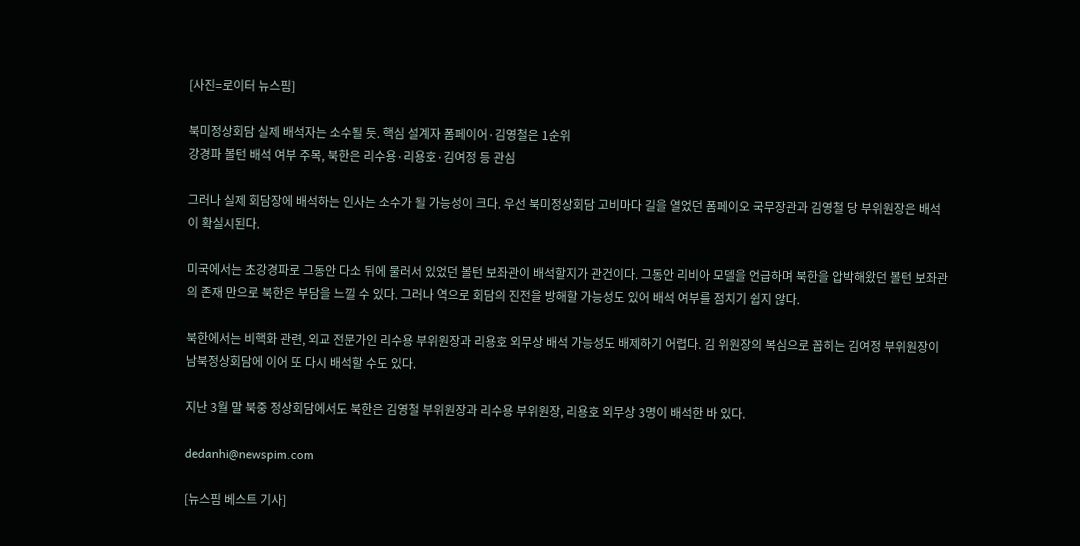[사진=로이터 뉴스핌]

북미정상회담 실제 배석자는 소수될 듯. 핵심 설계자 폼페이어·김영철은 1순위
강경파 볼턴 배석 여부 주목, 북한은 리수용·리용호·김여정 등 관심

그러나 실제 회담장에 배석하는 인사는 소수가 될 가능성이 크다. 우선 북미정상회담 고비마다 길을 열었던 폼페이오 국무장관과 김영철 당 부위원장은 배석이 확실시된다.

미국에서는 초강경파로 그동안 다소 뒤에 물러서 있었던 볼턴 보좌관이 배석할지가 관건이다. 그동안 리비아 모델을 언급하며 북한을 압박해왔던 볼턴 보좌관의 존재 만으로 북한은 부담을 느낄 수 있다. 그러나 역으로 회담의 진전을 방해할 가능성도 있어 배석 여부를 점치기 쉽지 않다.

북한에서는 비핵화 관련, 외교 전문가인 리수용 부위원장과 리용호 외무상 배석 가능성도 배제하기 어렵다. 김 위원장의 복심으로 꼽히는 김여정 부위원장이 남북정상회담에 이어 또 다시 배석할 수도 있다.

지난 3월 말 북중 정상회담에서도 북한은 김영철 부위원장과 리수용 부위원장, 리용호 외무상 3명이 배석한 바 있다.

dedanhi@newspim.com

[뉴스핌 베스트 기사]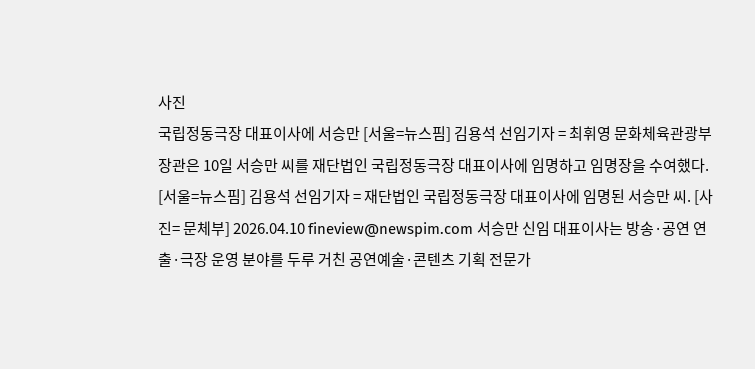사진
국립정동극장 대표이사에 서승만 [서울=뉴스핌] 김용석 선임기자 = 최휘영 문화체육관광부 장관은 10일 서승만 씨를 재단법인 국립정동극장 대표이사에 임명하고 임명장을 수여했다. [서울=뉴스핌] 김용석 선임기자 = 재단법인 국립정동극장 대표이사에 임명된 서승만 씨. [사진= 문체부] 2026.04.10 fineview@newspim.com 서승만 신임 대표이사는 방송·공연 연출·극장 운영 분야를 두루 거친 공연예술·콘텐츠 기획 전문가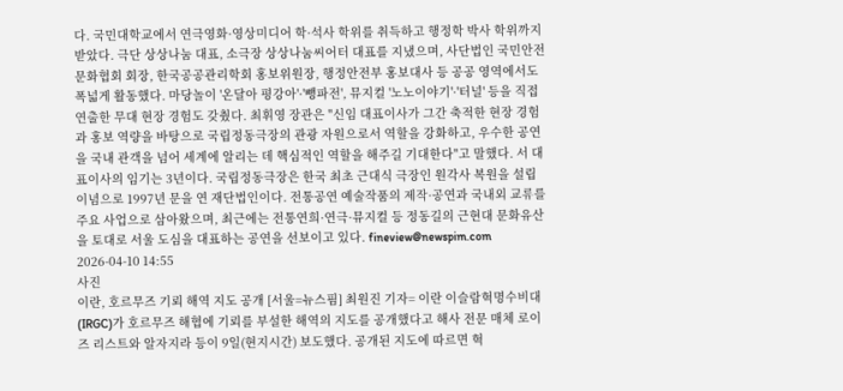다. 국민대학교에서 연극영화·영상미디어 학·석사 학위를 취득하고 행정학 박사 학위까지 받았다. 극단 상상나눔 대표, 소극장 상상나눔씨어터 대표를 지냈으며, 사단법인 국민안전문화협회 회장, 한국공공관리학회 홍보위원장, 행정안전부 홍보대사 등 공공 영역에서도 폭넓게 활동했다. 마당놀이 '온달아 평강아'·'뺑파전', 뮤지컬 '노노이야기'·'터널' 등을 직접 연출한 무대 현장 경험도 갖췄다. 최휘영 장관은 "신임 대표이사가 그간 축적한 현장 경험과 홍보 역량을 바탕으로 국립정동극장의 관광 자원으로서 역할을 강화하고, 우수한 공연을 국내 관객을 넘어 세계에 알리는 데 핵심적인 역할을 해주길 기대한다"고 말했다. 서 대표이사의 임기는 3년이다. 국립정동극장은 한국 최초 근대식 극장인 원각사 복원을 설립 이념으로 1997년 문을 연 재단법인이다. 전통공연 예술작품의 제작·공연과 국내외 교류를 주요 사업으로 삼아왔으며, 최근에는 전통연희·연극·뮤지컬 등 정동길의 근현대 문화유산을 토대로 서울 도심을 대표하는 공연을 선보이고 있다. fineview@newspim.com 2026-04-10 14:55
사진
이란, 호르무즈 기뢰 해역 지도 공개 [서울=뉴스핌] 최원진 기자= 이란 이슬람혁명수비대(IRGC)가 호르무즈 해협에 기뢰를 부설한 해역의 지도를 공개했다고 해사 전문 매체 로이즈 리스트와 알자지라 등이 9일(현지시간) 보도했다. 공개된 지도에 따르면 혁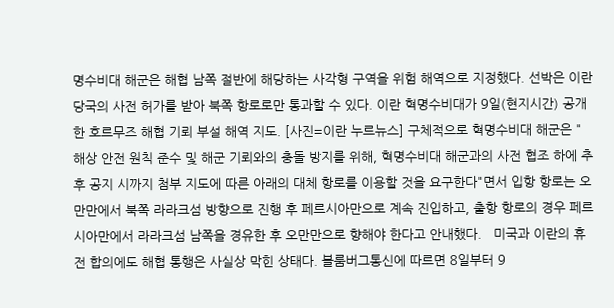명수비대 해군은 해협 남쪽 절반에 해당하는 사각형 구역을 위험 해역으로 지정했다. 선박은 이란 당국의 사전 허가를 받아 북쪽 항로로만 통과할 수 있다. 이란 혁명수비대가 9일(현지시간) 공개한 호르무즈 해협 기뢰 부설 해역 지도. [사진=이란 누르뉴스] 구체적으로 혁명수비대 해군은 "해상 안전 원칙 준수 및 해군 기뢰와의 충돌 방지를 위해, 혁명수비대 해군과의 사전 협조 하에 추후 공지 시까지 첨부 지도에 따른 아래의 대체 항로를 이용할 것을 요구한다"면서 입항 항로는 오만만에서 북쪽 라라크섬 방향으로 진행 후 페르시아만으로 계속 진입하고, 출항 항로의 경우 페르시아만에서 라라크섬 남쪽을 경유한 후 오만만으로 향해야 한다고 안내했다.   미국과 이란의 휴전 합의에도 해협 통행은 사실상 막힌 상태다. 블룸버그통신에 따르면 8일부터 9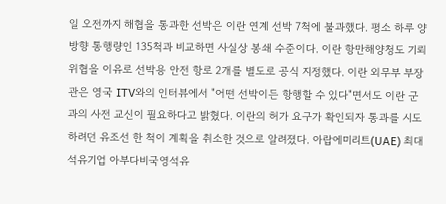일 오전까지 해협을 통과한 선박은 이란 연계 선박 7척에 불과했다. 평소 하루 양방향 통행량인 135척과 비교하면 사실상 봉쇄 수준이다. 이란 항만해양청도 기뢰 위협을 이유로 선박용 안전 항로 2개를 별도로 공식 지정했다. 이란 외무부 부장관은 영국 ITV와의 인터뷰에서 "어떤 선박이든 항행할 수 있다"면서도 이란 군과의 사전 교신이 필요하다고 밝혔다. 이란의 허가 요구가 확인되자 통과를 시도하려던 유조선 한 척이 계획을 취소한 것으로 알려졌다. 아랍에미리트(UAE) 최대 석유기업 아부다비국영석유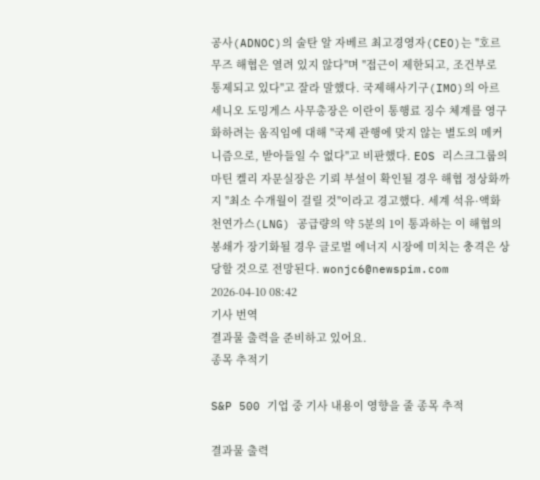공사(ADNOC)의 술탄 알 자베르 최고경영자(CEO)는 "호르무즈 해협은 열려 있지 않다"며 "접근이 제한되고, 조건부로 통제되고 있다"고 잘라 말했다. 국제해사기구(IMO)의 아르세니오 도밍게스 사무총장은 이란이 통행료 징수 체계를 영구화하려는 움직임에 대해 "국제 관행에 맞지 않는 별도의 메커니즘으로, 받아들일 수 없다"고 비판했다. EOS 리스크그룹의 마틴 켈리 자문실장은 기뢰 부설이 확인될 경우 해협 정상화까지 "최소 수개월이 걸릴 것"이라고 경고했다. 세계 석유·액화천연가스(LNG) 공급량의 약 5분의 1이 통과하는 이 해협의 봉쇄가 장기화될 경우 글로벌 에너지 시장에 미치는 충격은 상당할 것으로 전망된다. wonjc6@newspim.com   2026-04-10 08:42
기사 번역
결과물 출력을 준비하고 있어요.
종목 추적기

S&P 500 기업 중 기사 내용이 영향을 줄 종목 추적

결과물 출력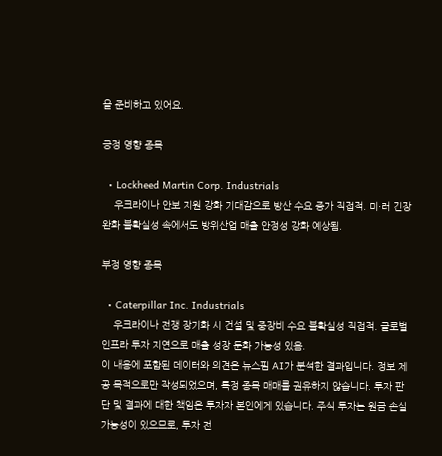을 준비하고 있어요.

긍정 영향 종목

  • Lockheed Martin Corp. Industrials
    우크라이나 안보 지원 강화 기대감으로 방산 수요 증가 직접적. 미·러 긴장 완화 불확실성 속에서도 방위산업 매출 안정성 강화 예상됨.

부정 영향 종목

  • Caterpillar Inc. Industrials
    우크라이나 전쟁 장기화 시 건설 및 중장비 수요 불확실성 직접적. 글로벌 인프라 투자 지연으로 매출 성장 둔화 가능성 있음.
이 내용에 포함된 데이터와 의견은 뉴스핌 AI가 분석한 결과입니다. 정보 제공 목적으로만 작성되었으며, 특정 종목 매매를 권유하지 않습니다. 투자 판단 및 결과에 대한 책임은 투자자 본인에게 있습니다. 주식 투자는 원금 손실 가능성이 있으므로, 투자 전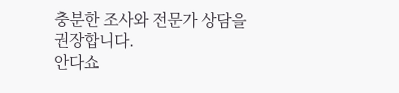충분한 조사와 전문가 상담을 권장합니다.
안다쇼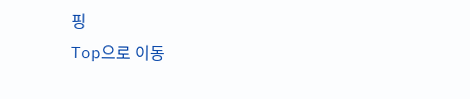핑
Top으로 이동